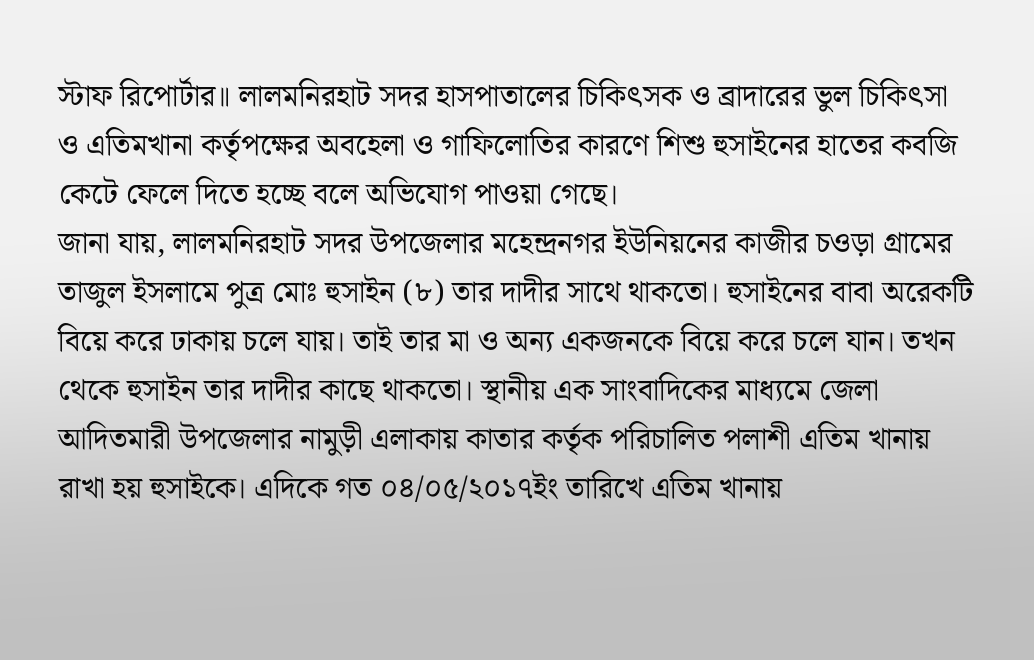স্টাফ রিপোর্টার॥ লালমনিরহাট সদর হাসপাতালের চিকিৎসক ও ব্রাদারের ভুল চিকিৎসা ও এতিমখানা কর্তৃপক্ষের অবহেলা ও গাফিলোতির কারণে শিশু হুসাইনের হাতের কবজি কেটে ফেলে দিতে হচ্ছে বলে অভিযোগ পাওয়া গেছে।
জানা যায়, লালমনিরহাট সদর উপজেলার মহেন্দ্রনগর ইউনিয়নের কাজীর চওড়া গ্রামের তাজুল ইসলামে পুত্র মোঃ হুসাইন (৮) তার দাদীর সাথে থাকতো। হুসাইনের বাবা অরেকটি বিয়ে করে ঢাকায় চলে যায়। তাই তার মা ও অন্য একজনকে বিয়ে করে চলে যান। তখন থেকে হুসাইন তার দাদীর কাছে থাকতো। স্থানীয় এক সাংবাদিকের মাধ্যমে জেলা আদিতমারী উপজেলার নামুড়ী এলাকায় কাতার কর্তৃক পরিচালিত পলাশী এতিম খানায় রাখা হয় হুসাইকে। এদিকে গত ০৪/০৫/২০১৭ইং তারিখে এতিম খানায়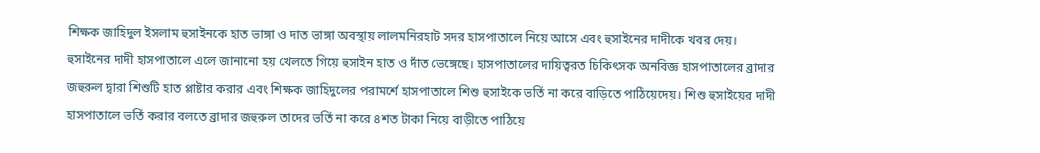শিক্ষক জাহিদুল ইসলাম হুসাইনকে হাত ভাঙ্গা ও দাত ভাঙ্গা অবস্থায় লালমনিরহাট সদর হাসপাতালে নিয়ে আসে এবং হুসাইনের দাদীকে খবর দেয়। হুসাইনের দাদী হাসপাতালে এলে জানানো হয় খেলতে গিয়ে হুসাইন হাত ও দাঁত ভেঙ্গেছে। হাসপাতালের দায়িত্বরত চিকিৎসক অনবিজ্ঞ হাসপাতালের ব্রাদার জহুরুল দ্বারা শিশুটি হাত প্লাষ্টার করার এবং শিক্ষক জাহিদুলের পরামর্শে হাসপাতালে শিশু হুসাইকে ভর্তি না করে বাড়িতে পাঠিয়েদেয়। শিশু হুসাইয়ের দাদী হাসপাতালে ভর্তি করার বলতে ব্রাদার জহুরুল তাদের ভর্তি না করে ৪শত টাকা নিয়ে বাড়ীতে পাঠিয়ে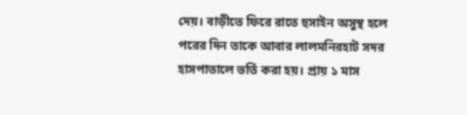দেয়। বাড়ীতে ফিরে রাতে হুসাইন অসুস্থ হলে পরের দিন তাকে আবার লালমনিরহাট সদর হাসপাতালে ভর্তি করা হয়। প্রায় ১ মাস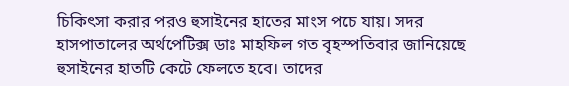চিকিৎসা করার পরও হুসাইনের হাতের মাংস পচে যায়। সদর হাসপাতালের অর্থপেটিক্স ডাঃ মাহফিল গত বৃহস্পতিবার জানিয়েছে হুসাইনের হাতটি কেটে ফেলতে হবে। তাদের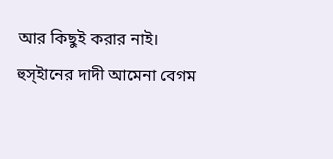আর কিছুই করার নাই।
হুস্ইানের দাদী আমেনা বেগম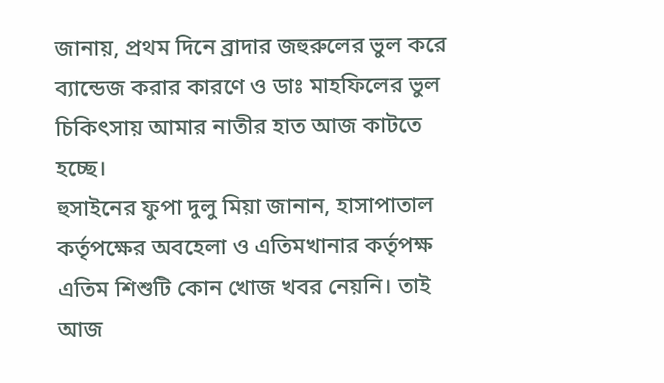জানায়, প্রথম দিনে ব্রাদার জহুরুলের ভুল করে ব্যান্ডেজ করার কারণে ও ডাঃ মাহফিলের ভুল চিকিৎসায় আমার নাতীর হাত আজ কাটতে হচ্ছে।
হুসাইনের ফুপা দুলু মিয়া জানান, হাসাপাতাল কর্তৃপক্ষের অবহেলা ও এতিমখানার কর্তৃপক্ষ এতিম শিশুটি কোন খোজ খবর নেয়নি। তাই আজ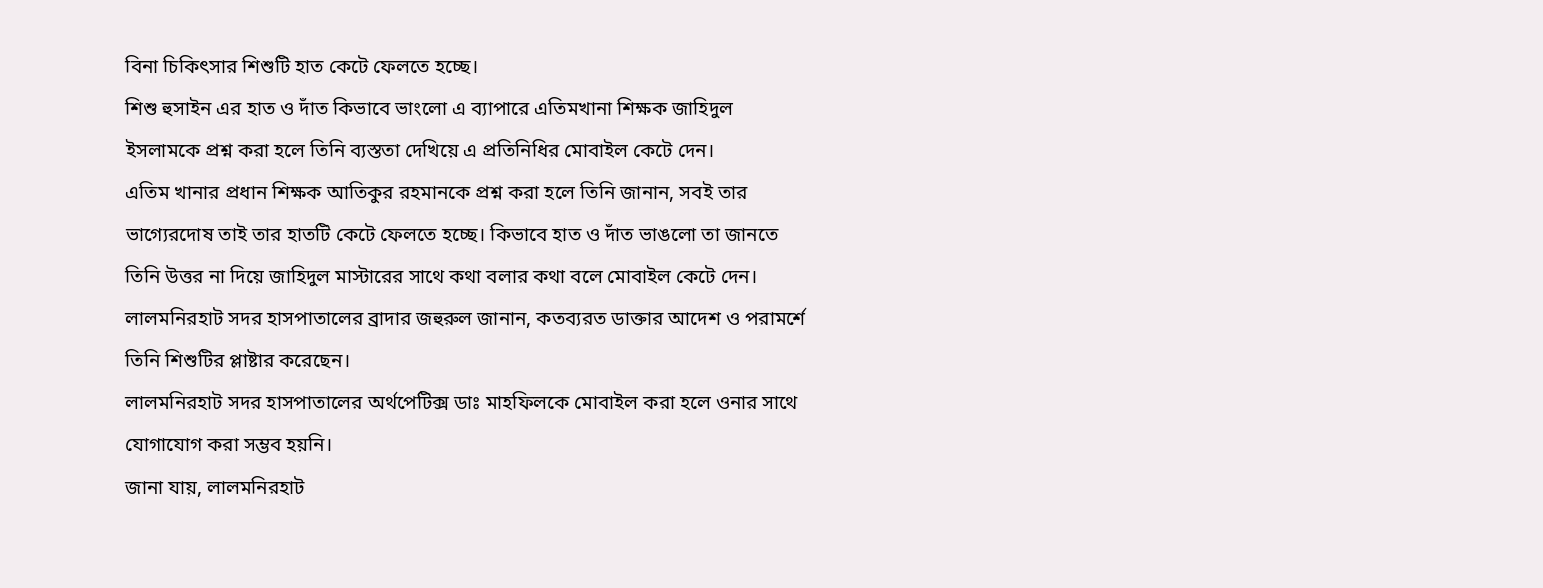বিনা চিকিৎসার শিশুটি হাত কেটে ফেলতে হচ্ছে।
শিশু হুসাইন এর হাত ও দাঁত কিভাবে ভাংলো এ ব্যাপারে এতিমখানা শিক্ষক জাহিদুল ইসলামকে প্রশ্ন করা হলে তিনি ব্যস্ততা দেখিয়ে এ প্রতিনিধির মোবাইল কেটে দেন।
এতিম খানার প্রধান শিক্ষক আতিকুর রহমানকে প্রশ্ন করা হলে তিনি জানান, সবই তার ভাগ্যেরদোষ তাই তার হাতটি কেটে ফেলতে হচ্ছে। কিভাবে হাত ও দাঁত ভাঙলো তা জানতে তিনি উত্তর না দিয়ে জাহিদুল মাস্টারের সাথে কথা বলার কথা বলে মোবাইল কেটে দেন।
লালমনিরহাট সদর হাসপাতালের ব্রাদার জহুরুল জানান, কতব্যরত ডাক্তার আদেশ ও পরামর্শে তিনি শিশুটির প্লাষ্টার করেছেন।
লালমনিরহাট সদর হাসপাতালের অর্থপেটিক্স ডাঃ মাহফিলকে মোবাইল করা হলে ওনার সাথে যোগাযোগ করা সম্ভব হয়নি।
জানা যায়, লালমনিরহাট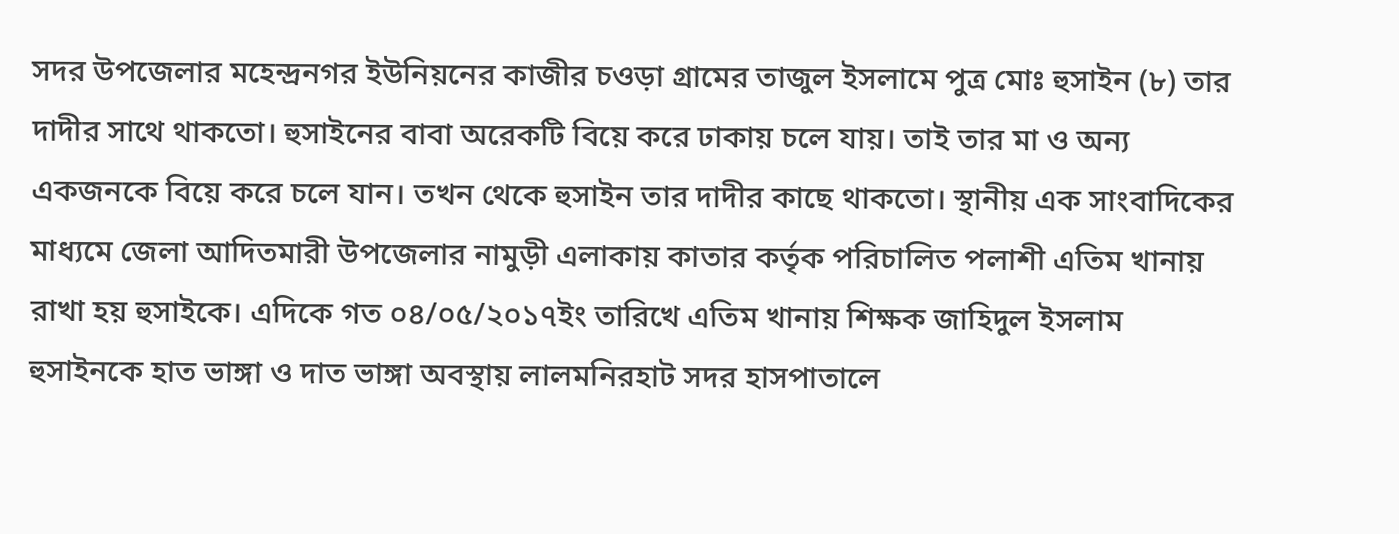সদর উপজেলার মহেন্দ্রনগর ইউনিয়নের কাজীর চওড়া গ্রামের তাজুল ইসলামে পুত্র মোঃ হুসাইন (৮) তার দাদীর সাথে থাকতো। হুসাইনের বাবা অরেকটি বিয়ে করে ঢাকায় চলে যায়। তাই তার মা ও অন্য একজনকে বিয়ে করে চলে যান। তখন থেকে হুসাইন তার দাদীর কাছে থাকতো। স্থানীয় এক সাংবাদিকের মাধ্যমে জেলা আদিতমারী উপজেলার নামুড়ী এলাকায় কাতার কর্তৃক পরিচালিত পলাশী এতিম খানায় রাখা হয় হুসাইকে। এদিকে গত ০৪/০৫/২০১৭ইং তারিখে এতিম খানায় শিক্ষক জাহিদুল ইসলাম হুসাইনকে হাত ভাঙ্গা ও দাত ভাঙ্গা অবস্থায় লালমনিরহাট সদর হাসপাতালে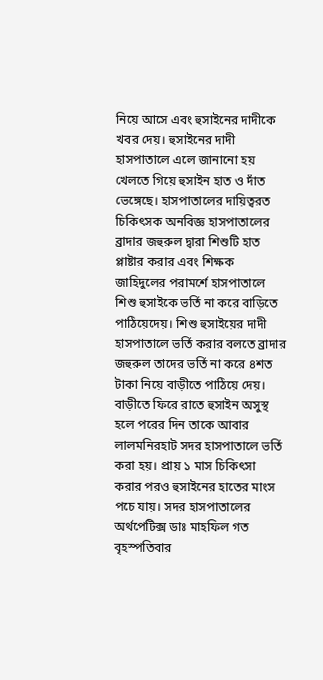নিয়ে আসে এবং হুসাইনের দাদীকে খবর দেয়। হুসাইনের দাদী হাসপাতালে এলে জানানো হয় খেলতে গিয়ে হুসাইন হাত ও দাঁত ভেঙ্গেছে। হাসপাতালের দায়িত্বরত চিকিৎসক অনবিজ্ঞ হাসপাতালের ব্রাদার জহুরুল দ্বারা শিশুটি হাত প্লাষ্টার করার এবং শিক্ষক জাহিদুলের পরামর্শে হাসপাতালে শিশু হুসাইকে ভর্তি না করে বাড়িতে পাঠিয়েদেয়। শিশু হুসাইয়ের দাদী হাসপাতালে ভর্তি করার বলতে ব্রাদার জহুরুল তাদের ভর্তি না করে ৪শত টাকা নিয়ে বাড়ীতে পাঠিয়ে দেয়। বাড়ীতে ফিরে রাতে হুসাইন অসুস্থ হলে পরের দিন তাকে আবার লালমনিরহাট সদর হাসপাতালে ভর্তি করা হয়। প্রায় ১ মাস চিকিৎসা করার পরও হুসাইনের হাতের মাংস পচে যায়। সদর হাসপাতালের অর্থপেটিক্স ডাঃ মাহফিল গত বৃহস্পতিবার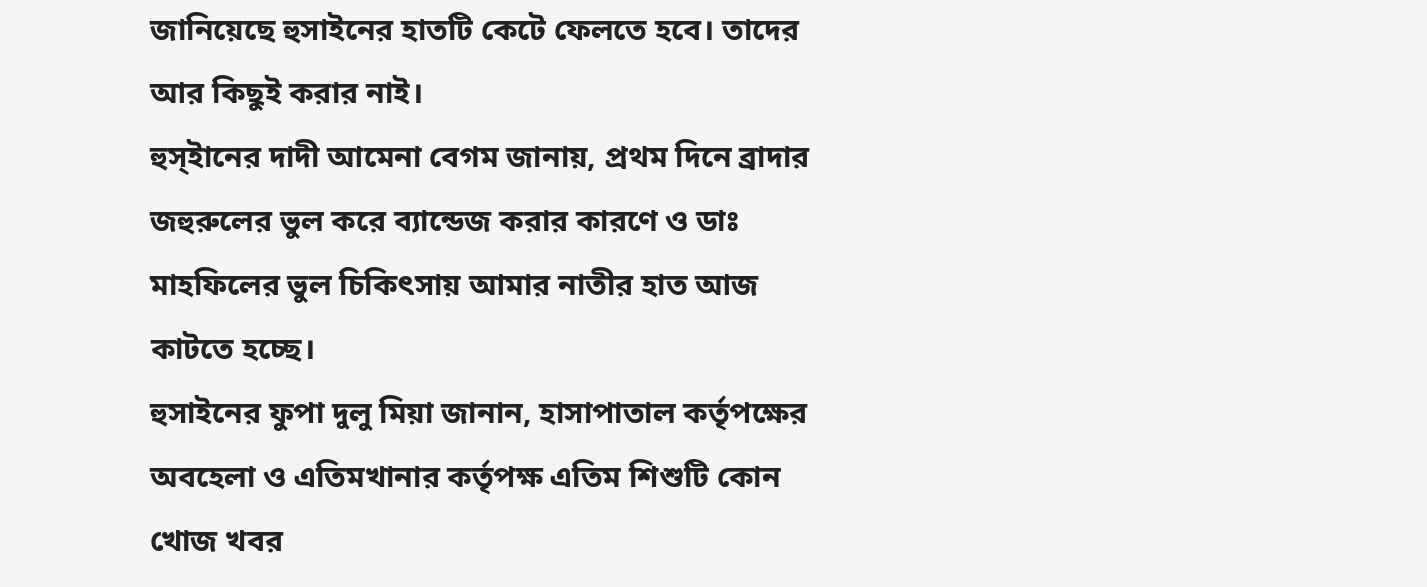জানিয়েছে হুসাইনের হাতটি কেটে ফেলতে হবে। তাদের আর কিছুই করার নাই।
হুস্ইানের দাদী আমেনা বেগম জানায়, প্রথম দিনে ব্রাদার জহুরুলের ভুল করে ব্যান্ডেজ করার কারণে ও ডাঃ মাহফিলের ভুল চিকিৎসায় আমার নাতীর হাত আজ কাটতে হচ্ছে।
হুসাইনের ফুপা দুলু মিয়া জানান, হাসাপাতাল কর্তৃপক্ষের অবহেলা ও এতিমখানার কর্তৃপক্ষ এতিম শিশুটি কোন খোজ খবর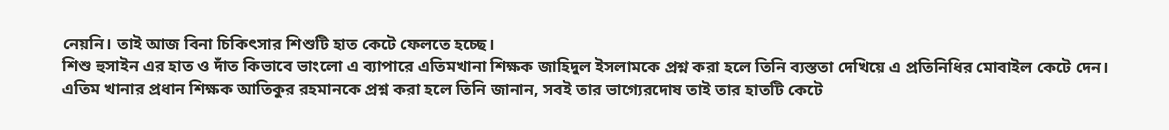নেয়নি। তাই আজ বিনা চিকিৎসার শিশুটি হাত কেটে ফেলতে হচ্ছে।
শিশু হুসাইন এর হাত ও দাঁত কিভাবে ভাংলো এ ব্যাপারে এতিমখানা শিক্ষক জাহিদুল ইসলামকে প্রশ্ন করা হলে তিনি ব্যস্ততা দেখিয়ে এ প্রতিনিধির মোবাইল কেটে দেন।
এতিম খানার প্রধান শিক্ষক আতিকুর রহমানকে প্রশ্ন করা হলে তিনি জানান, সবই তার ভাগ্যেরদোষ তাই তার হাতটি কেটে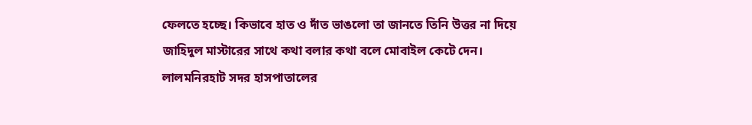ফেলতে হচ্ছে। কিভাবে হাত ও দাঁত ভাঙলো তা জানতে তিনি উত্তর না দিয়ে জাহিদুল মাস্টারের সাথে কথা বলার কথা বলে মোবাইল কেটে দেন।
লালমনিরহাট সদর হাসপাতালের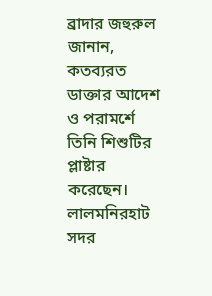ব্রাদার জহুরুল জানান, কতব্যরত ডাক্তার আদেশ ও পরামর্শে তিনি শিশুটির প্লাষ্টার করেছেন।
লালমনিরহাট সদর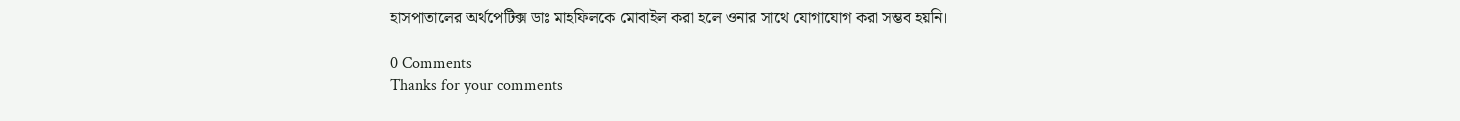হাসপাতালের অর্থপেটিক্স ডাঃ মাহফিলকে মোবাইল করা হলে ওনার সাথে যোগাযোগ করা সম্ভব হয়নি।

0 Comments
Thanks for your comments